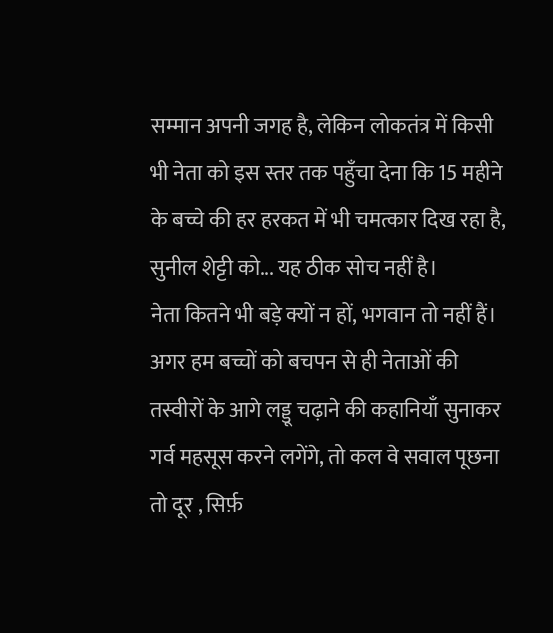सम्मान अपनी जगह है, लेकिन लोकतंत्र में किसी भी नेता को इस स्तर तक पहुँचा देना कि 15 महीने के बच्चे की हर हरकत में भी चमत्कार दिख रहा है, सुनील शेट्टी को... यह ठीक सोच नहीं है।
नेता कितने भी बड़े क्यों न हों, भगवान तो नहीं हैं।
अगर हम बच्चों को बचपन से ही नेताओं की तस्वीरों के आगे लड्डू चढ़ाने की कहानियाँ सुनाकर गर्व महसूस करने लगेंगे, तो कल वे सवाल पूछना तो दूर , सिर्फ़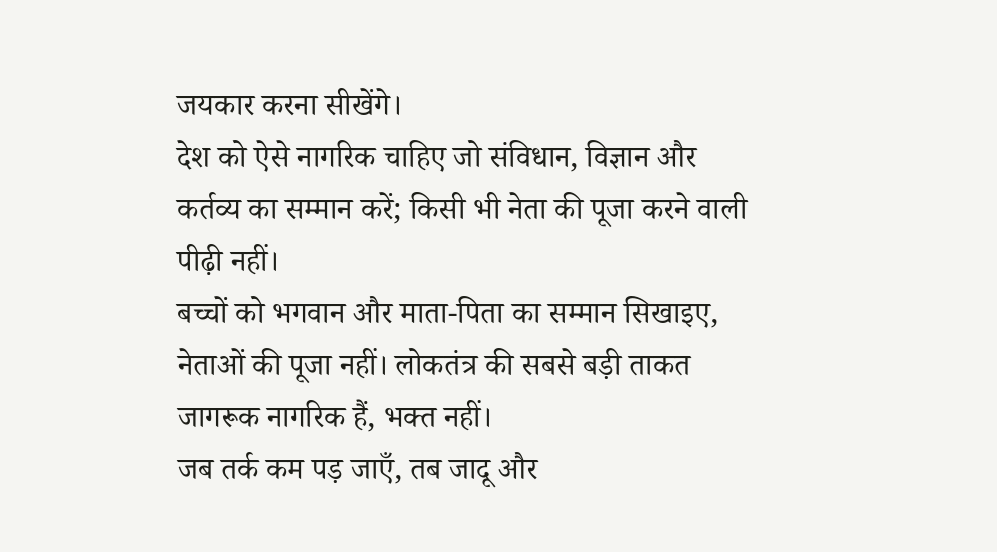जयकार करना सीखेंगे।
देश को ऐसे नागरिक चाहिए जो संविधान, विज्ञान और कर्तव्य का सम्मान करें; किसी भी नेता की पूजा करने वाली पीढ़ी नहीं।
बच्चों को भगवान और माता-पिता का सम्मान सिखाइए, नेताओं की पूजा नहीं। लोकतंत्र की सबसे बड़ी ताकत जागरूक नागरिक हैं, भक्त नहीं।
जब तर्क कम पड़ जाएँ, तब जादू और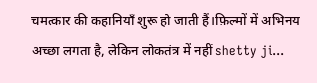चमत्कार की कहानियाँ शुरू हो जाती हैं।फ़िल्मों में अभिनय अच्छा लगता है, लेकिन लोकतंत्र में नहीं shetty ji...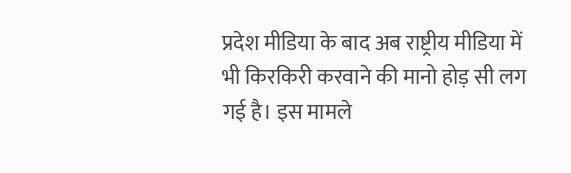प्रदेश मीडिया के बाद अब राष्ट्रीय मीडिया में भी किरकिरी करवाने की मानो होड़ सी लग गई है। इस मामले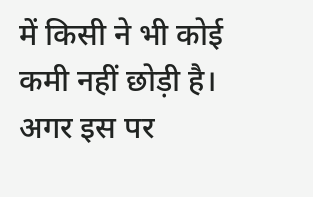में किसी ने भी कोई कमी नहीं छोड़ी है।
अगर इस पर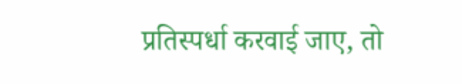प्रतिस्पर्धा करवाई जाए, तो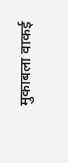मुकाबला वाकई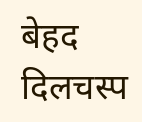बेहद दिलचस्प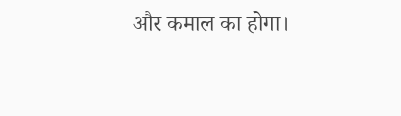और कमाल का होगा।